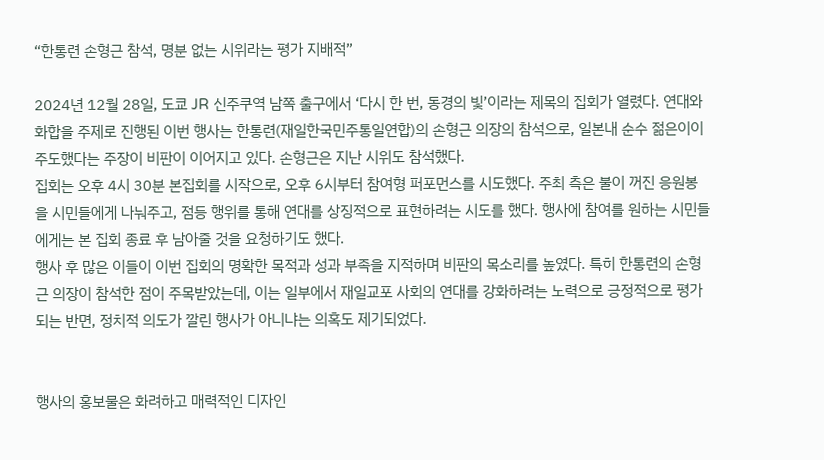“한통련 손형근 참석, 명분 없는 시위라는 평가 지배적”

2024년 12월 28일, 도쿄 JR 신주쿠역 남쪽 출구에서 ‘다시 한 번, 동경의 빛’이라는 제목의 집회가 열렸다. 연대와 화합을 주제로 진행된 이번 행사는 한통련(재일한국민주통일연합)의 손형근 의장의 참석으로, 일본내 순수 젊은이이 주도했다는 주장이 비판이 이어지고 있다. 손형근은 지난 시위도 참석했다.
집회는 오후 4시 30분 본집회를 시작으로, 오후 6시부터 참여형 퍼포먼스를 시도했다. 주최 측은 불이 꺼진 응원봉을 시민들에게 나눠주고, 점등 행위를 통해 연대를 상징적으로 표현하려는 시도를 했다. 행사에 참여를 원하는 시민들에게는 본 집회 종료 후 남아줄 것을 요청하기도 했다.
행사 후 많은 이들이 이번 집회의 명확한 목적과 성과 부족을 지적하며 비판의 목소리를 높였다. 특히 한통련의 손형근 의장이 참석한 점이 주목받았는데, 이는 일부에서 재일교포 사회의 연대를 강화하려는 노력으로 긍정적으로 평가되는 반면, 정치적 의도가 깔린 행사가 아니냐는 의혹도 제기되었다.


행사의 홍보물은 화려하고 매력적인 디자인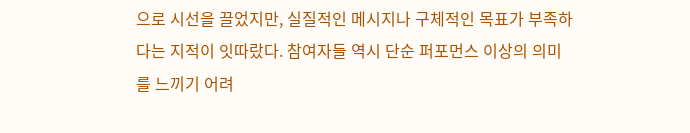으로 시선을 끌었지만, 실질적인 메시지나 구체적인 목표가 부족하다는 지적이 잇따랐다. 참여자들 역시 단순 퍼포먼스 이상의 의미를 느끼기 어려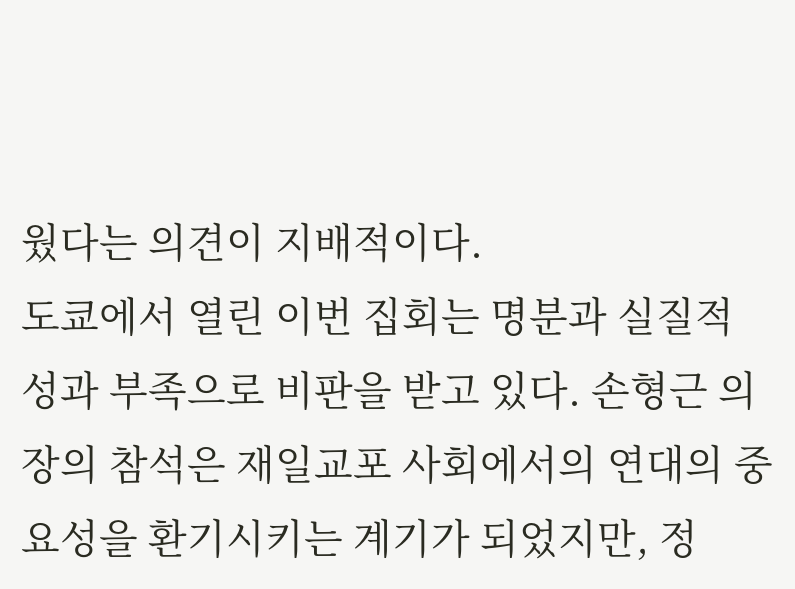웠다는 의견이 지배적이다.
도쿄에서 열린 이번 집회는 명분과 실질적 성과 부족으로 비판을 받고 있다. 손형근 의장의 참석은 재일교포 사회에서의 연대의 중요성을 환기시키는 계기가 되었지만, 정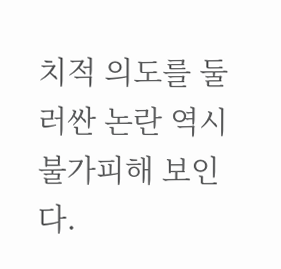치적 의도를 둘러싼 논란 역시 불가피해 보인다.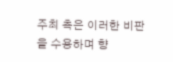주최 측은 이러한 비판을 수용하며 향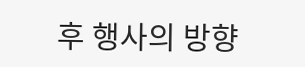후 행사의 방향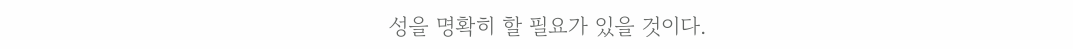성을 명확히 할 필요가 있을 것이다.